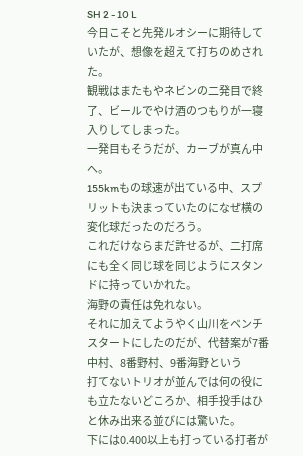SH 2 - 10 L
今日こそと先発ルオシーに期待していたが、想像を超えて打ちのめされた。
観戦はまたもやネビンの二発目で終了、ビールでやけ酒のつもりが一寝入りしてしまった。
一発目もそうだが、カーブが真ん中へ。
155kmもの球速が出ている中、スプリットも決まっていたのになぜ横の変化球だったのだろう。
これだけならまだ許せるが、二打席にも全く同じ球を同じようにスタンドに持っていかれた。
海野の責任は免れない。
それに加えてようやく山川をベンチスタートにしたのだが、代替案が7番中村、8番野村、9番海野という
打てないトリオが並んでは何の役にも立たないどころか、相手投手はひと休み出来る並びには驚いた。
下には0.400以上も打っている打者が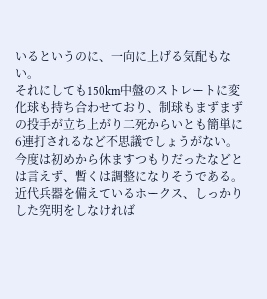いるというのに、一向に上げる気配もない。
それにしても150km中盤のストレートに変化球も持ち合わせており、制球もまずまずの投手が立ち上がり二死からいとも簡単に6連打されるなど不思議でしょうがない。
今度は初めから休ますつもりだったなどとは言えず、暫くは調整になりそうである。
近代兵器を備えているホークス、しっかりした究明をしなければ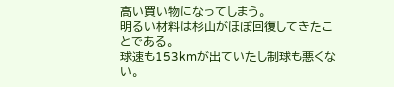高い買い物になってしまう。
明るい材料は杉山がほぼ回復してきたことである。
球速も153kmが出ていたし制球も悪くない。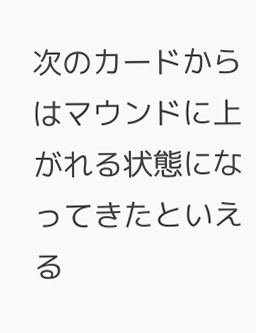次のカードからはマウンドに上がれる状態になってきたといえる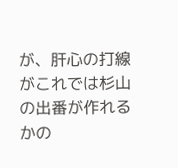が、肝心の打線がこれでは杉山の出番が作れるかの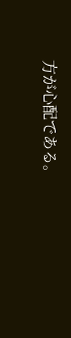方が心配である。